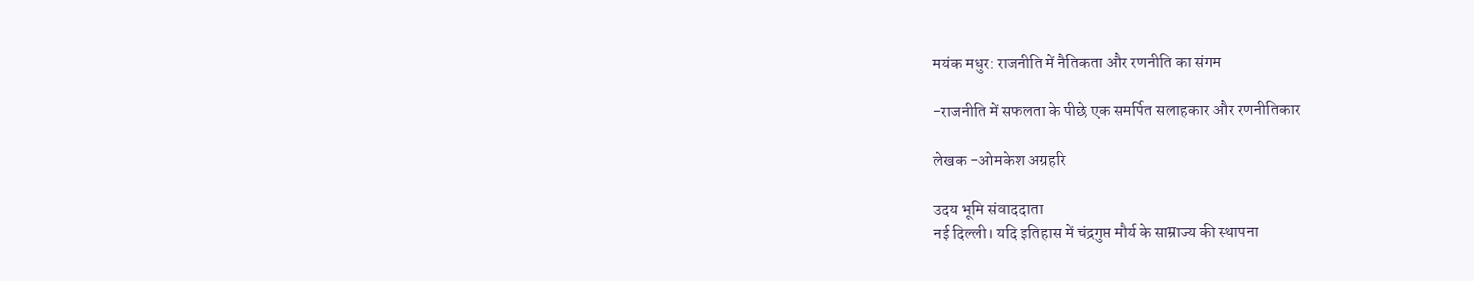मयंक मधुर: राजनीति में नैतिकता और रणनीति का संगम

-राजनीति में सफलता के पीछे एक समर्पित सलाहकार और रणनीतिकार

लेखक -ओमकेश अग्रहरि

उदय भूमि संवाददाता
नई दिल्ली। यदि इतिहास में चंद्रगुप्त मौर्य के साम्राज्य की स्थापना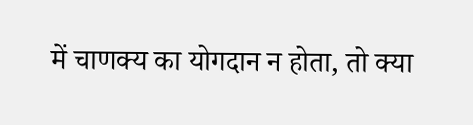में चाणक्य का योगदान न होता, तो क्या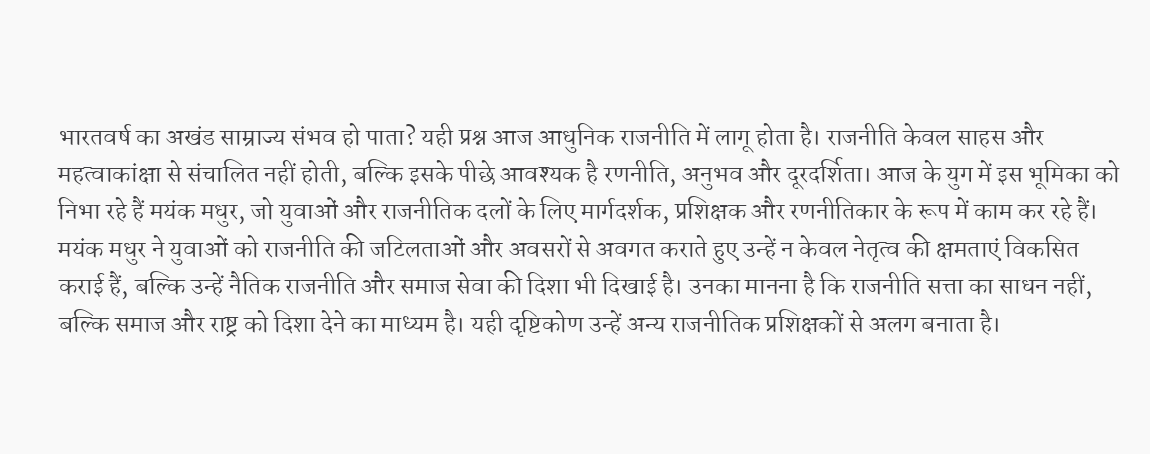भारतवर्ष का अखंड साम्राज्य संभव हो पाता? यही प्रश्न आज आधुनिक राजनीति में लागू होता है। राजनीति केवल साहस और महत्वाकांक्षा से संचालित नहीं होती, बल्कि इसके पीछे आवश्यक है रणनीति, अनुभव और दूरदर्शिता। आज के युग में इस भूमिका को निभा रहे हैं मयंक मधुर, जो युवाओं और राजनीतिक दलों के लिए मार्गदर्शक, प्रशिक्षक और रणनीतिकार के रूप में काम कर रहे हैं।
मयंक मधुर ने युवाओं को राजनीति की जटिलताओं और अवसरों से अवगत कराते हुए उन्हें न केवल नेतृत्व की क्षमताएं विकसित कराई हैं, बल्कि उन्हें नैतिक राजनीति और समाज सेवा की दिशा भी दिखाई है। उनका मानना है कि राजनीति सत्ता का साधन नहीं, बल्कि समाज और राष्ट्र को दिशा देने का माध्यम है। यही दृष्टिकोण उन्हें अन्य राजनीतिक प्रशिक्षकों से अलग बनाता है।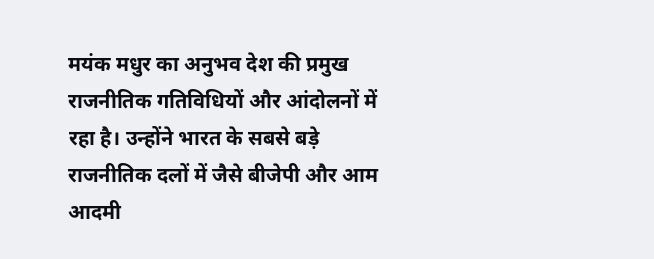मयंक मधुर का अनुभव देश की प्रमुख राजनीतिक गतिविधियों और आंदोलनों में रहा है। उन्होंने भारत के सबसे बड़े राजनीतिक दलों में जैसे बीजेपी और आम आदमी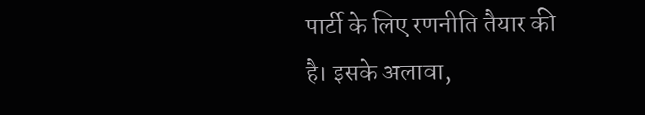पार्टी के लिए रणनीति तैयार की है। इसके अलावा,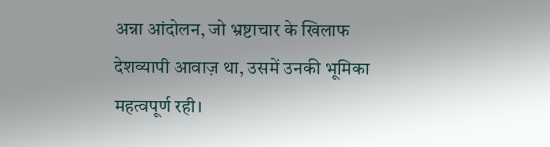अन्ना आंदोलन, जो भ्रष्टाचार के खिलाफ देशव्यापी आवाज़ था, उसमें उनकी भूमिका महत्वपूर्ण रही।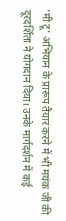‘मी टू’ अभियान के प्रारूप तैयार करने में भी मयंक जी की दूरदर्शिता ने योगदान दिया। उनके मार्गदर्शन में कई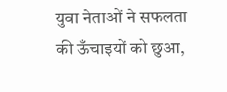युवा नेताओं ने सफलता की ऊँचाइयों को छुआ,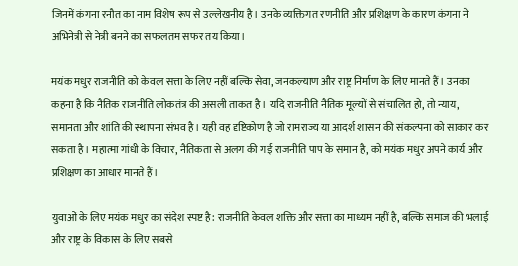जिनमें कंगना रनौत का नाम विशेष रूप से उल्लेखनीय है। उनके व्यक्तिगत रणनीति और प्रशिक्षण के कारण कंगना ने अभिनेत्री से नेत्री बनने का सफलतम सफर तय किया।

मयंक मधुर राजनीति को केवल सत्ता के लिए नहीं बल्कि सेवा, जनकल्याण और राष्ट्र निर्माण के लिए मानते हैं। उनका कहना है कि नैतिक राजनीति लोकतंत्र की असली ताकत है। यदि राजनीति नैतिक मूल्यों से संचालित हो, तो न्याय, समानता और शांति की स्थापना संभव है। यही वह दृष्टिकोण है जो रामराज्य या आदर्श शासन की संकल्पना को साकार कर सकता है। महात्मा गांधी के विचार, नैतिकता से अलग की गई राजनीति पाप के समान है, को मयंक मधुर अपने कार्य और प्रशिक्षण का आधार मानते हैं।

युवाओं के लिए मयंक मधुर का संदेश स्पष्ट है: राजनीति केवल शक्ति और सत्ता का माध्यम नहीं है, बल्कि समाज की भलाई और राष्ट्र के विकास के लिए सबसे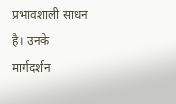प्रभावशाली साधन है। उनके मार्गदर्शन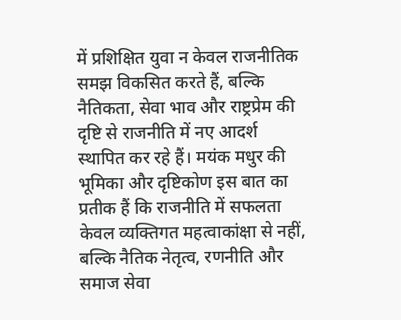में प्रशिक्षित युवा न केवल राजनीतिक समझ विकसित करते हैं, बल्कि नैतिकता, सेवा भाव और राष्ट्रप्रेम की दृष्टि से राजनीति में नए आदर्श स्थापित कर रहे हैं। मयंक मधुर की भूमिका और दृष्टिकोण इस बात का प्रतीक हैं कि राजनीति में सफलता केवल व्यक्तिगत महत्वाकांक्षा से नहीं, बल्कि नैतिक नेतृत्व, रणनीति और समाज सेवा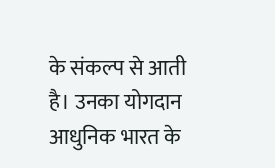के संकल्प से आती है। उनका योगदान आधुनिक भारत के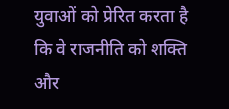युवाओं को प्रेरित करता है कि वे राजनीति को शक्ति और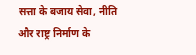सत्ता के बजाय सेवा, नीति और राष्ट्र निर्माण के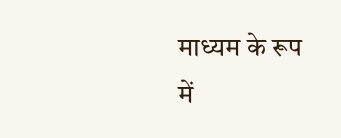माध्यम के रूप में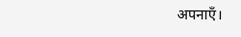अपनाएँ।